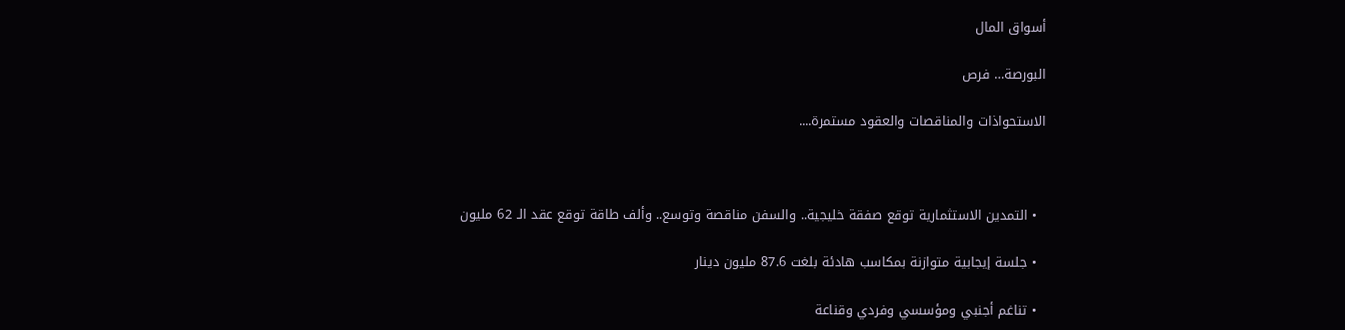أسواق المال

البورصة… فرص

الاستحواذات والمناقصات والعقود مستمرة....



  • التمدين الاستثمارية توقع صفقة خليجية.. والسفن مناقصة وتوسع.. وألف طاقة توقع عقد الـ 62 مليون

  • جلسة إيجابية متوازنة بمكاسب هادئة بلغت 87.6 مليون دينار

  • تناغم أجنبي ومؤسسي وفردي وقناعة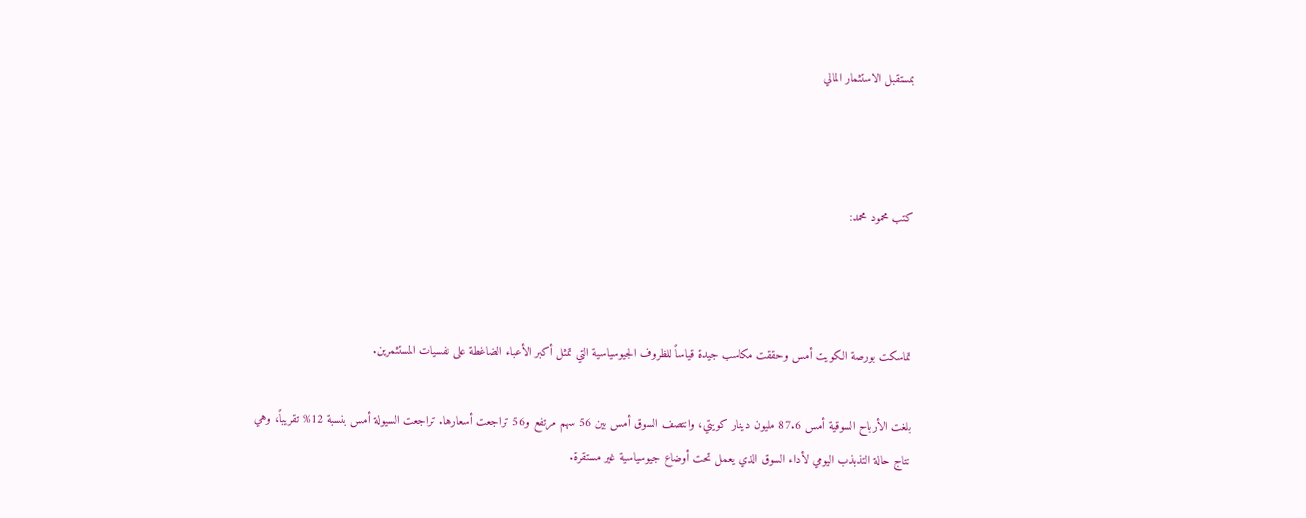بمستقبل الاستثمار المالي



كتب محمود محمد:



تماسكت بورصة الكويت أمس وحققت مكاسب جيدة قياساً للظروف الجيوسياسية التي تمثل أكبر الأعباء الضاغطة على نفسيات المستثمرين.

بلغت الأرباح السوقية أمس 87.6 مليون دينار كويتي، وانتصف السوق أمس بين 56 سهم مرتفع و56 تراجعت أسعارها. تراجعت السيولة أمس بنسبة 12% تقريباً، وهي نتاج حالة التذبذب اليومي لأداء السوق الذي يعمل تحت أوضاع جيوسياسية غير مستقرة.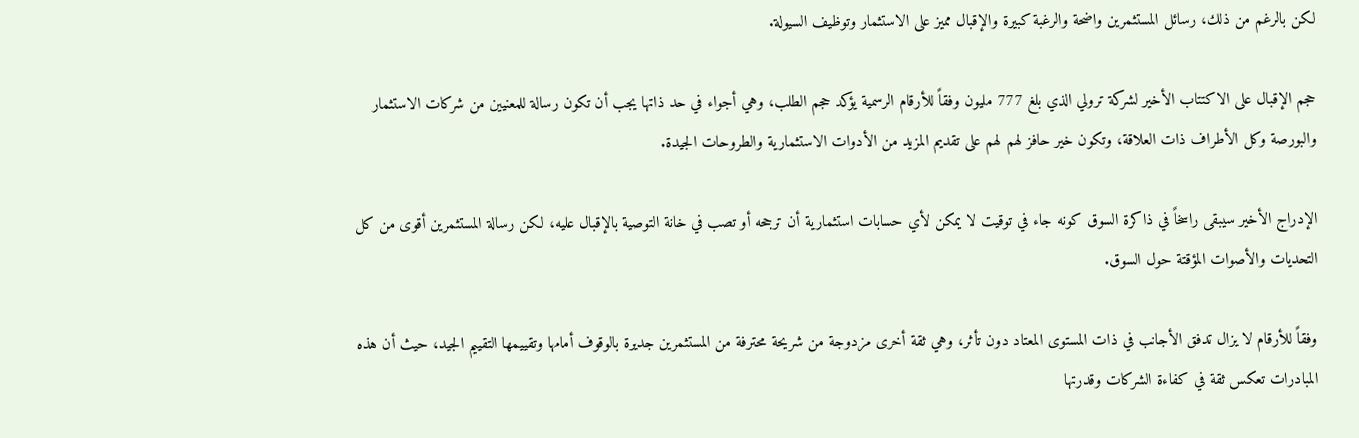لكن بالرغم من ذلك، رسائل المستثمرين واضحة والرغبة كبيرة والإقبال مميز على الاستثمار وتوظيف السيولة.

حجم الإقبال على الاكتتاب الأخير لشركة ترولي الذي بلغ 777 مليون وفقاً للأرقام الرسمية يؤكد حجم الطلب، وهي أجواء في حد ذاتها يجب أن تكون رسالة للمعنيين من شركات الاستثمار والبورصة وكل الأطراف ذات العلاقة، وتكون خير حافز لهم لهم على تقديم المزيد من الأدوات الاستثمارية والطروحات الجيدة.

الإدراج الأخير سيبقى راسخاً في ذاكرة السوق كونه جاء في توقيت لا يمكن لأي حسابات استثمارية أن ترجحه أو تصب في خانة التوصية بالإقبال عليه، لكن رسالة المستثمرين أقوى من كل التحديات والأصوات المؤقتة حول السوق.

وفقاً للأرقام لا يزال تدفق الأجانب في ذات المستوى المعتاد دون تأثر، وهي ثقة أخرى مزدوجة من شريحة محترفة من المستثمرين جديرة بالوقوف أمامها وتقييمها التقييم الجيد، حيث أن هذه المبادرات تعكس ثقة في كفاءة الشركات وقدرتها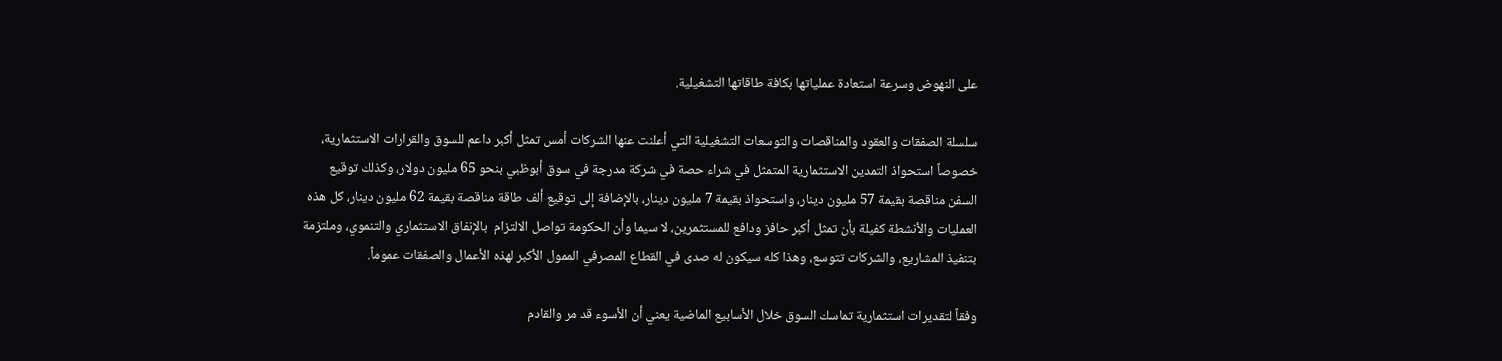على النهوض وسرعة استعادة عملياتها بكافة طاقاتها التشغيلية.

سلسلة الصفقات والعقود والمناقصات والتوسعات التشغيلية التي أعلنت عنها الشركات أمس تمثل أكبر داعم للسوق والقرارات الاستثمارية، خصوصاً استحواذ التمدين الاستثمارية المتمثل في شراء حصة في شركة مدرجة في سوق أبوظبي بنحو 65 مليون دولار، وكذلك توقيع السفن مناقصة بقيمة 57 مليون دينار، واستحواذ بقيمة 7 مليون دينار، بالإضافة إلى توقيع ألف طاقة مناقصة بقيمة 62 مليون دينار، كل هذه العمليات والأنشطة كفيلة بأن تمثل أكبر حافز ودافع للمستثمرين، لا سيما وأن الحكومة تواصل الالتزام  بالإنفاق الاستثماري والتنموي، وملتزمة بتنفيذ المشاريع، والشركات تتوسع، وهذا كله سيكون له صدى في القطاع المصرفي الممول الأكبر لهذه الأعمال والصفقات عموماً.

وفقاً لتقديرات استثمارية تماسك السوق خلال الأسابيع الماضية يعني أن الأسوء قد مر والقادم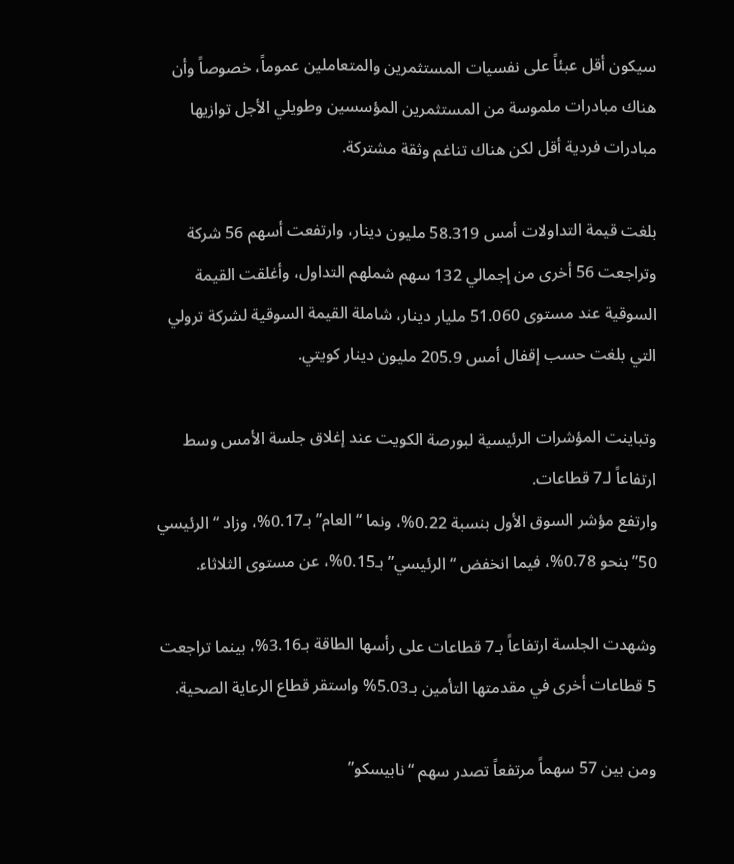سيكون أقل عبئاً على نفسيات المستثمرين والمتعاملين عموماً، خصوصاً وأن هناك مبادرات ملموسة من المستثمرين المؤسسين وطويلي الأجل توازيها مبادرات فردية أقل لكن هناك تناغم وثقة مشتركة.

بلغت قيمة التداولات أمس 58.319 مليون دينار، وارتفعت أسهم 56 شركة وتراجعت 56 أخرى من إجمالي 132 سهم شملهم التداول، وأغلقت القيمة السوقية عند مستوى 51.060 مليار دينار، شاملة القيمة السوقية لشركة ترولي التي بلغت حسب إقفال أمس 205.9 مليون دينار كويتي.

وتباينت المؤشرات الرئيسية لبورصة الكويت عند إغلاق جلسة الأمس وسط ارتفاعاً لـ7 قطاعات.
وارتفع مؤشر السوق الأول بنسبة 0.22%، ونما “العام” بـ0.17%، وزاد “الرئيسي 50” بنحو 0.78%، فيما انخفض “الرئيسي” بـ0.15%، عن مستوى الثلاثاء.

وشهدت الجلسة ارتفاعاً بـ7 قطاعات على رأسها الطاقة بـ3.16%، بينما تراجعت 5 قطاعات أخرى في مقدمتها التأمين بـ5.03% واستقر قطاع الرعاية الصحية.

ومن بين 57 سهماً مرتفعاً تصدر سهم “نابيسكو”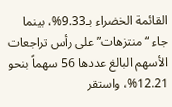القائمة الخضراء بـ9.33%، بينما جاء “منتزهات” على رأس تراجعات الأسهم البالغ عددها 56 سهماً بنحو 12.21%، واستقر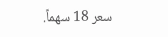سعر 18 سهماً.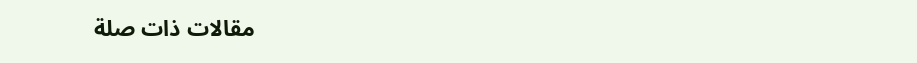مقالات ذات صلة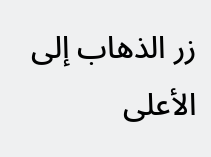زر الذهاب إلى الأعلى